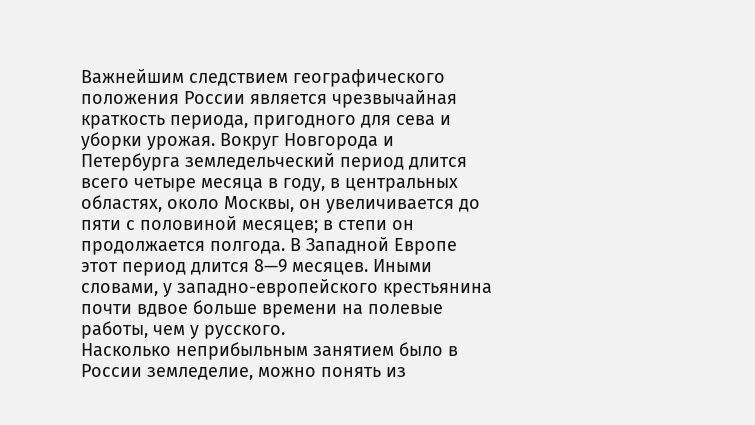Важнейшим следствием географического положения России является чрезвычайная краткость периода, пригодного для сева и уборки урожая. Вокруг Новгорода и Петербурга земледельческий период длится всего четыре месяца в году, в центральных областях, около Москвы, он увеличивается до пяти с половиной месяцев; в степи он продолжается полгода. В Западной Европе этот период длится 8—9 месяцев. Иными словами, у западно-европейского крестьянина почти вдвое больше времени на полевые работы, чем у русского.
Насколько неприбыльным занятием было в России земледелие, можно понять из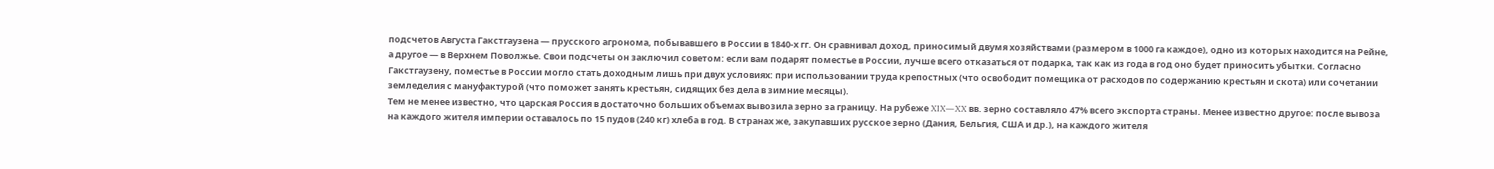подсчетов Августа Гакстгаузена — прусского агронома, побывавшего в России в 1840-х гг. Он сравнивал доход, приносимый двумя хозяйствами (размером в 1000 га каждое), одно из которых находится на Рейне, а другое — в Верхнем Поволжье. Свои подсчеты он заключил советом: если вам подарят поместье в России, лучше всего отказаться от подарка, так как из года в год оно будет приносить убытки. Согласно Гакстгаузену, поместье в России могло стать доходным лишь при двух условиях: при использовании труда крепостных (что освободит помещика от расходов по содержанию крестьян и скота) или сочетании земледелия с мануфактурой (что поможет занять крестьян, сидящих без дела в зимние месяцы).
Тем не менее известно, что царская Россия в достаточно больших объемах вывозила зерно за границу. На рубеже XIX—XX вв. зерно составляло 47% всего экспорта страны. Менее известно другое: после вывоза на каждого жителя империи оставалось по 15 пудов (240 кг) хлеба в год. В странах же, закупавших русское зерно (Дания, Бельгия, США и др.), на каждого жителя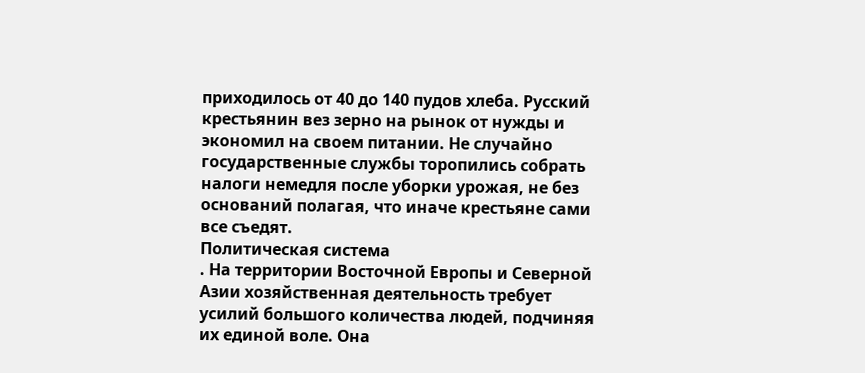приходилось от 40 до 140 пудов хлеба. Русский крестьянин вез зерно на рынок от нужды и экономил на своем питании. Не случайно государственные службы торопились собрать налоги немедля после уборки урожая, не без оснований полагая, что иначе крестьяне сами все съедят.
Политическая система
. На территории Восточной Европы и Северной Азии хозяйственная деятельность требует усилий большого количества людей, подчиняя их единой воле. Она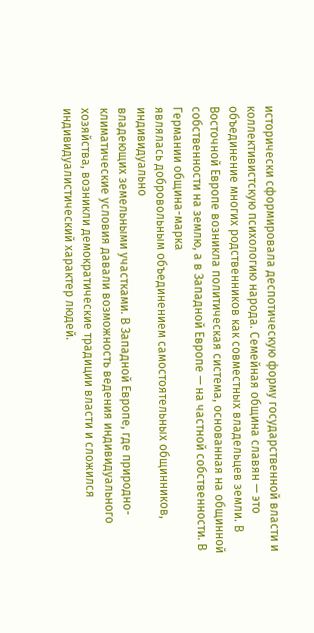исторически сформировала деспотическую форму государственной власти и коллективистскую психологию народа. Семейная община славян — это объединение многих родственников как совместных владельцев земли. В Восточной Европе возникла политическая система, основанная на общинной
собственности на землю, а в Западной Европе — на частной собственности. В Германии община-марка
являлась добровольным объединением самостоятельных общинников, индивидуально
владеющих земельными участками. В Западной Европе, где природно-климатические условия давали возможность ведения индивидуального хозяйства, возникли демократические традиции власти и сложился индивидуалистический характер людей.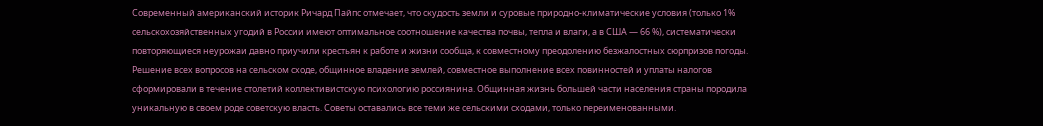Современный американский историк Ричард Пайпс отмечает, что скудость земли и суровые природно-климатические условия (только 1% сельскохозяйственных угодий в России имеют оптимальное соотношение качества почвы, тепла и влаги, а в США — 66 %), систематически повторяющиеся неурожаи давно приучили крестьян к работе и жизни сообща, к совместному преодолению безжалостных сюрпризов погоды. Решение всех вопросов на сельском сходе, общинное владение землей, совместное выполнение всех повинностей и уплаты налогов сформировали в течение столетий коллективистскую психологию россиянина. Общинная жизнь большей части населения страны породила уникальную в своем роде советскую власть. Советы оставались все теми же сельскими сходами, только переименованными.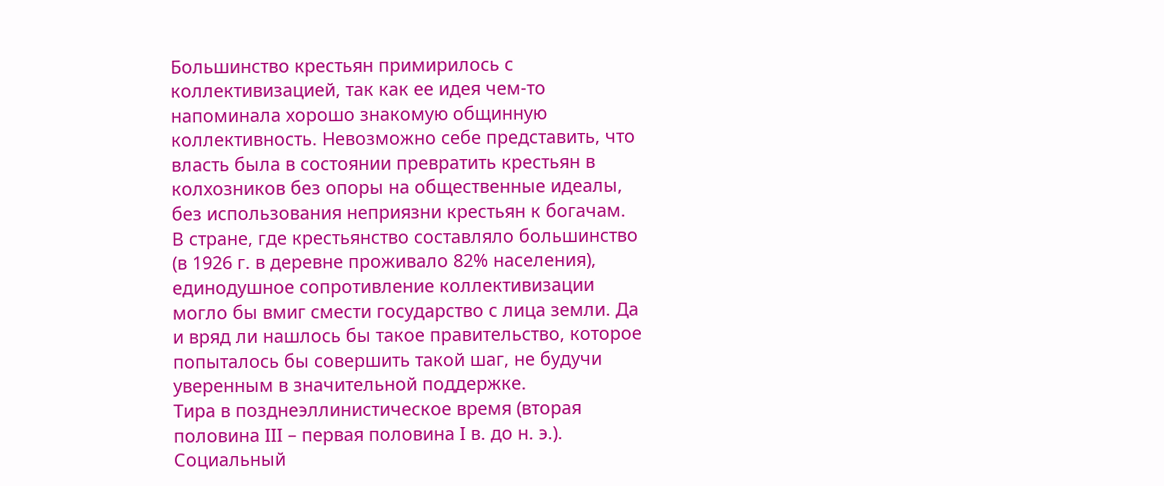Большинство крестьян примирилось с коллективизацией, так как ее идея чем-то напоминала хорошо знакомую общинную коллективность. Невозможно себе представить, что власть была в состоянии превратить крестьян в колхозников без опоры на общественные идеалы, без использования неприязни крестьян к богачам. В стране, где крестьянство составляло большинство (в 1926 г. в деревне проживало 82% населения), единодушное сопротивление коллективизации могло бы вмиг смести государство с лица земли. Да и вряд ли нашлось бы такое правительство, которое попыталось бы совершить такой шаг, не будучи уверенным в значительной поддержке.
Тира в позднеэллинистическое время (вторая
половина III – первая половина I в. до н. э.). Социальный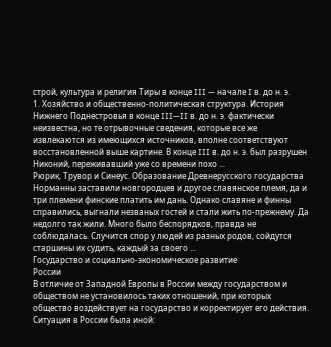строй, культура и религия Тиры в конце III — начале I в. до н. э.
1. Хозяйство и общественно-политическая структура. История Нижнего Поднестровья в конце III—II в. до н. э. фактически неизвестна, но те отрывочные сведения, которые все же извлекаются из имеющихся источников, вполне соответствуют восстановленной выше картине. В конце III в. до н. э. был разрушен Никоний, переживавший уже со времени похо ...
Рюрик, Трувор и Синеус. Образование Древнерусского государства
Норманны заставили новгородцев и другое славянское племя, да и три племени финские платить им дань. Однако славяне и финны справились, выгнали незваных гостей и стали жить по-прежнему. Да недолго так жили. Много было беспорядков, правда не соблюдалась. Случится спор у людей из разных родов, сойдутся старшины их судить, каждый за своего ...
Государство и социально-экономическое развитие
России
В отличие от Западной Европы в России между государством и обществом не установилось таких отношений, при которых общество воздействует на государство и корректирует его действия. Ситуация в России была иной: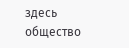здесь общество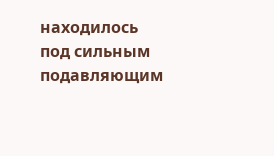находилось под сильным подавляющим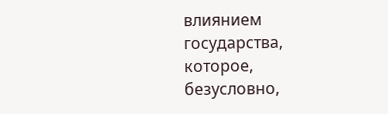влиянием государства, которое, безусловно,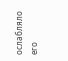ослабляло его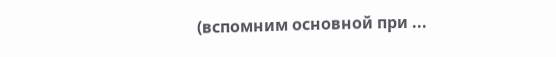(вспомним основной при ...